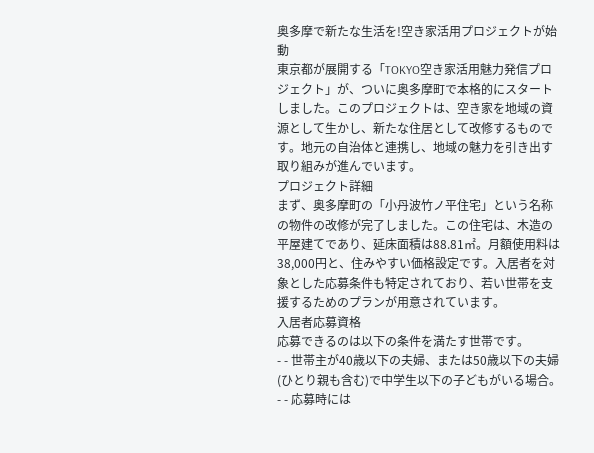奥多摩で新たな生活を!空き家活用プロジェクトが始動
東京都が展開する「TOKYO空き家活用魅力発信プロジェクト」が、ついに奥多摩町で本格的にスタートしました。このプロジェクトは、空き家を地域の資源として生かし、新たな住居として改修するものです。地元の自治体と連携し、地域の魅力を引き出す取り組みが進んでいます。
プロジェクト詳細
まず、奥多摩町の「小丹波竹ノ平住宅」という名称の物件の改修が完了しました。この住宅は、木造の平屋建てであり、延床面積は88.81㎡。月額使用料は38,000円と、住みやすい価格設定です。入居者を対象とした応募条件も特定されており、若い世帯を支援するためのプランが用意されています。
入居者応募資格
応募できるのは以下の条件を満たす世帯です。
- - 世帯主が40歳以下の夫婦、または50歳以下の夫婦(ひとり親も含む)で中学生以下の子どもがいる場合。
- - 応募時には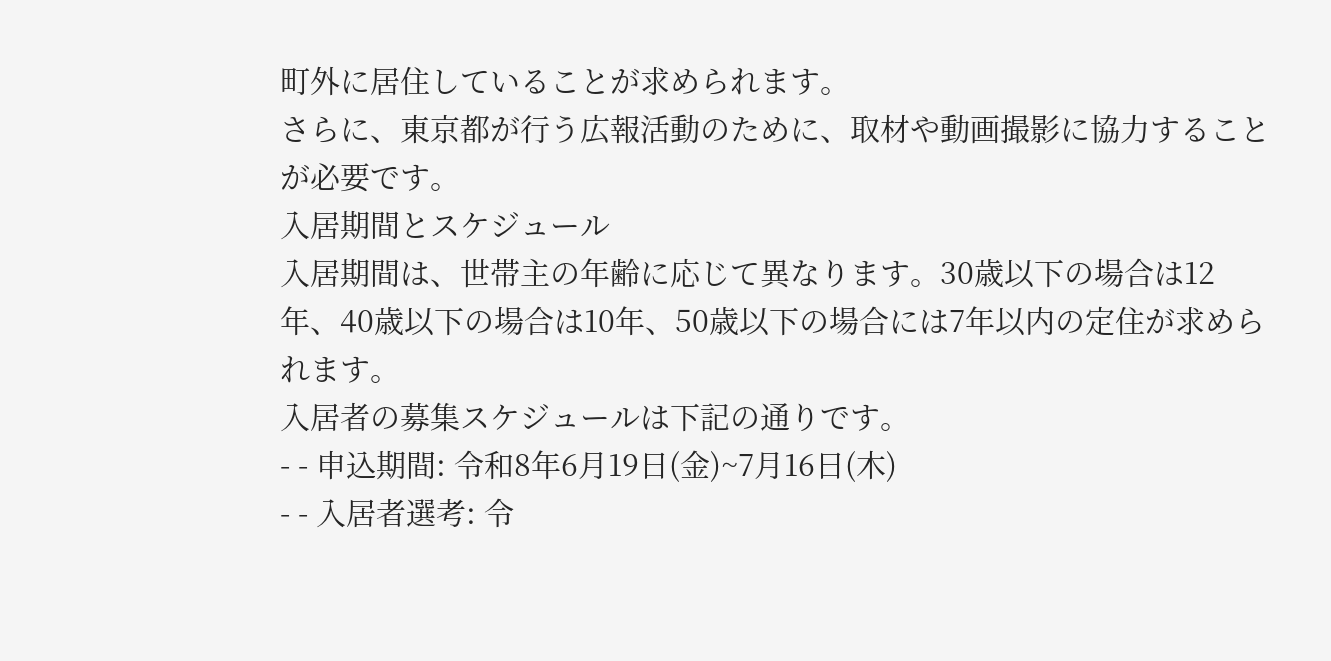町外に居住していることが求められます。
さらに、東京都が行う広報活動のために、取材や動画撮影に協力することが必要です。
入居期間とスケジュール
入居期間は、世帯主の年齢に応じて異なります。30歳以下の場合は12年、40歳以下の場合は10年、50歳以下の場合には7年以内の定住が求められます。
入居者の募集スケジュールは下記の通りです。
- - 申込期間: 令和8年6月19日(金)~7月16日(木)
- - 入居者選考: 令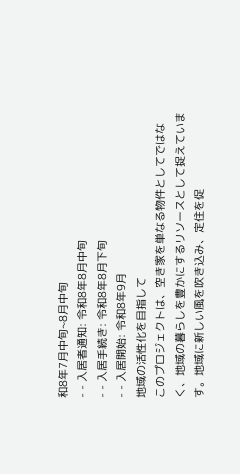和8年7月中旬~8月中旬
- - 入居者通知: 令和8年8月中旬
- - 入居手続き: 令和8年8月下旬
- - 入居開始: 令和8年9月
地域の活性化を目指して
このプロジェクトは、空き家を単なる物件としてではなく、地域の暮らしを豊かにするリソースとして捉えています。地域に新しい風を吹き込み、定住を促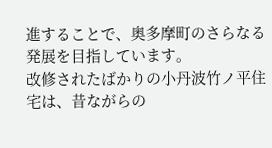進することで、奥多摩町のさらなる発展を目指しています。
改修されたばかりの小丹波竹ノ平住宅は、昔ながらの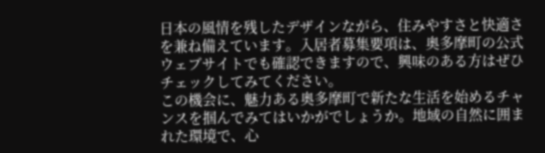日本の風情を残したデザインながら、住みやすさと快適さを兼ね備えています。入居者募集要項は、奥多摩町の公式ウェブサイトでも確認できますので、興味のある方はぜひチェックしてみてください。
この機会に、魅力ある奥多摩町で新たな生活を始めるチャンスを掴んでみてはいかがでしょうか。地域の自然に囲まれた環境で、心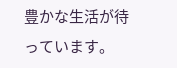豊かな生活が待っています。